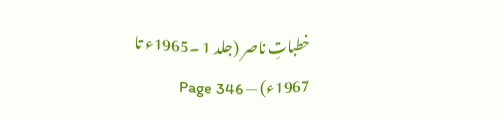خطباتِ ناصر (جلد 1 ۔1965ء تا 1967ء) — Page 346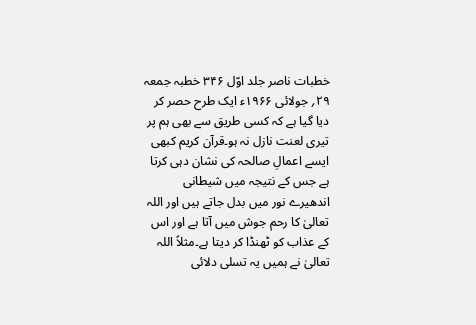خطبات ناصر جلد اوّل ۳۴۶ خطبہ جمعہ ۲۹؍ جولائی ۱۹۶۶ء ایک طرح حصر کر دیا گیا ہے کہ کسی طریق سے بھی ہم پر تیری لعنت نازل نہ ہو۔قرآن کریم کبھی ایسے اعمالِ صالحہ کی نشان دہی کرتا ہے جس کے نتیجہ میں شیطانی اندھیرے نور میں بدل جاتے ہیں اور اللہ تعالیٰ کا رحم جوش میں آتا ہے اور اس کے عذاب کو ٹھنڈا کر دیتا ہے۔مثلاً اللہ تعالیٰ نے ہمیں یہ تسلی دلائی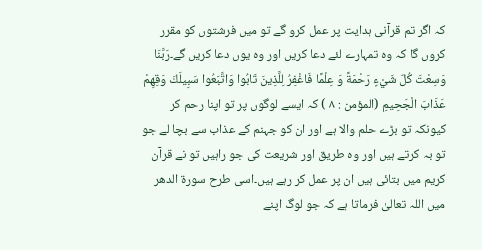کہ اگر تم قرآنی ہدایت پر عمل کرو گے تو میں فرشتوں کو مقرر کروں گا کہ وہ تمہارے لئے دعا کریں اور وہ یوں دعا کریں گے۔رَبَّنَا وَسِعْتَ كُلّ شَيْءٍ رَحْمَةً وَ عِلْمًا فَاغْفِرُ لِلَّذِينَ تَابُوا وَاتَّبَعُوا سَبِيلَكَ وَقِهِمْ عَذَابَ الْجَحِيمِ (المؤمن : ۸ ) کہ ایسے لوگوں پر تو اپنا رحم کر کیونکہ تو بڑے حلم والا ہے اور ان کو جہنم کے عذاب سے بچا لے جو تو بہ کرتے ہیں اور وہ طریق اور شریعت کی جو راہیں تو نے قرآن کریم میں بتائی ہیں ان پر عمل کر رہے ہیں۔اسی طرح سورۃ الدھر میں اللہ تعالیٰ فرماتا ہے کہ جو لوگ اپنے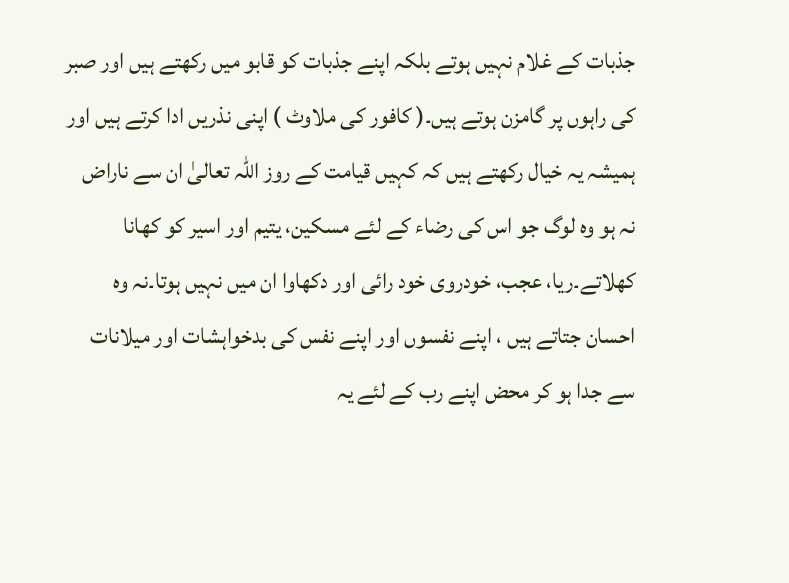جذبات کے غلام نہیں ہوتے بلکہ اپنے جذبات کو قابو میں رکھتے ہیں اور صبر کی راہوں پر گامزن ہوتے ہیں۔( کافور کی ملاوٹ ) اپنی نذریں ادا کرتے ہیں اور ہمیشہ یہ خیال رکھتے ہیں کہ کہیں قیامت کے روز اللہ تعالیٰ ان سے ناراض نہ ہو وہ لوگ جو اس کی رضاء کے لئے مسکین، یتیم اور اسیر کو کھانا کھلاتے۔ریا، عجب، خودروی خود رائی اور دکھاوا ان میں نہیں ہوتا۔نہ وہ احسان جتاتے ہیں ، اپنے نفسوں اور اپنے نفس کی بدخواہشات اور میلانات سے جدا ہو کر محض اپنے رب کے لئے یہ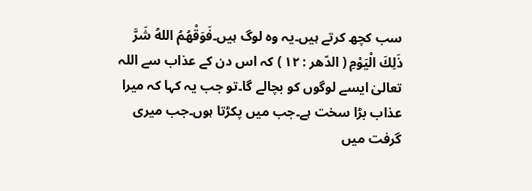سب کچھ کرتے ہیں۔یہ وہ لوگ ہیں۔فَوَقْهُمُ اللهُ شَرَّ ذَلِكَ الْيَوْمِ ( الدّهر : ۱۲ ) کہ اس دن کے عذاب سے اللہ تعالیٰ ایسے لوگوں کو بچالے گا۔تو جب یہ کہا کہ میرا عذاب بڑا سخت ہے۔جب میں پکڑتا ہوں۔جب میری گرفت میں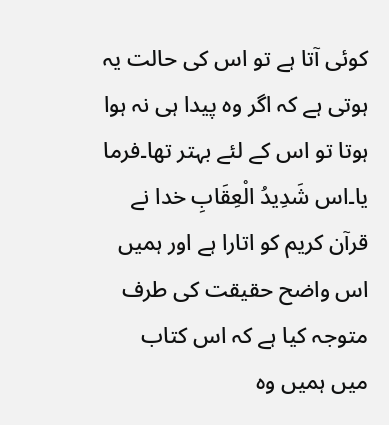کوئی آتا ہے تو اس کی حالت یہ ہوتی ہے کہ اگر وہ پیدا ہی نہ ہوا ہوتا تو اس کے لئے بہتر تھا۔فرما یا۔اس شَدِیدُ الْعِقَابِ خدا نے قرآن کریم کو اتارا ہے اور ہمیں اس واضح حقیقت کی طرف متوجہ کیا ہے کہ اس کتاب میں ہمیں وہ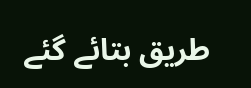طریق بتائے گئے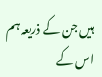ہیں جن کے ذریعہ ہم اس کے